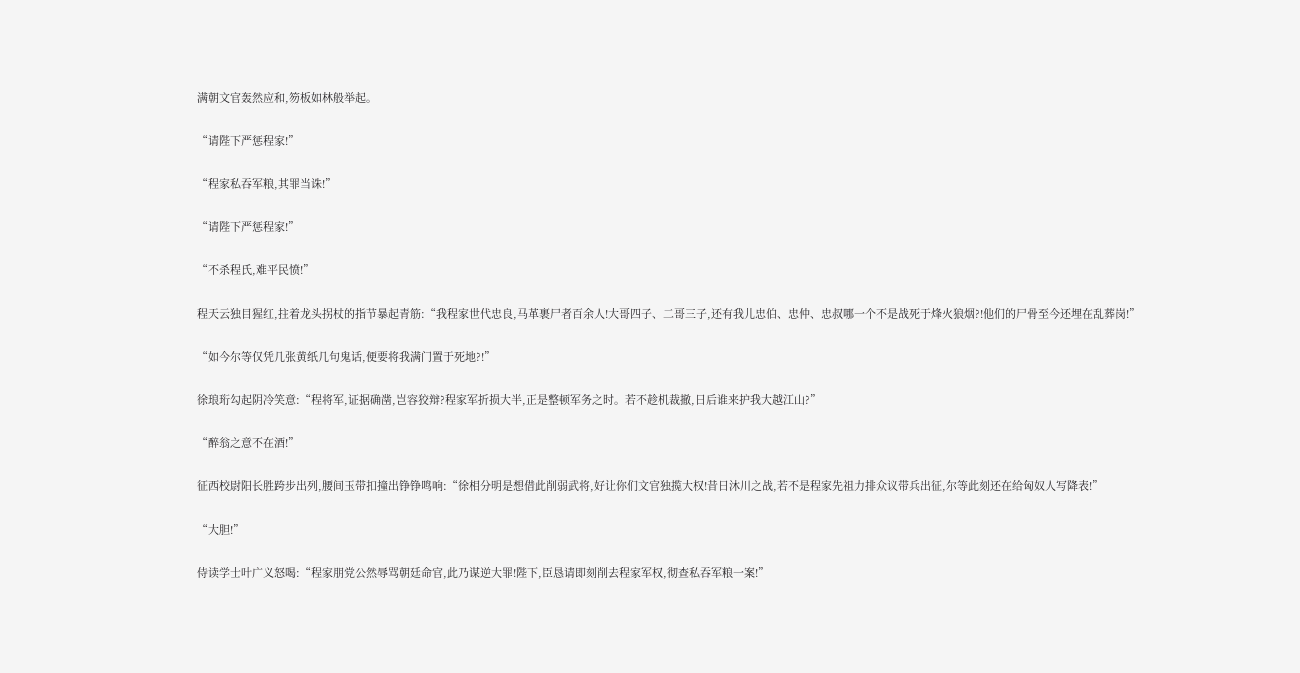满朝文官轰然应和,笏板如林般举起。

“请陛下严惩程家!”

“程家私吞军粮,其罪当诛!”

“请陛下严惩程家!”

“不杀程氏,难平民愤!”

程天云独目猩红,拄着龙头拐杖的指节暴起青筋:“我程家世代忠良,马革裹尸者百余人!大哥四子、二哥三子,还有我儿忠伯、忠仲、忠叔哪一个不是战死于烽火狼烟?!他们的尸骨至今还埋在乱葬岗!”

“如今尔等仅凭几张黄纸几句鬼话,便要将我满门置于死地?!”

徐琅珩勾起阴冷笑意:“程将军,证据确凿,岂容狡辩?程家军折损大半,正是整顿军务之时。若不趁机裁撤,日后谁来护我大越江山?”

“醉翁之意不在酒!”

征西校尉阳长胜跨步出列,腰间玉带扣撞出铮铮鸣响:“徐相分明是想借此削弱武将,好让你们文官独揽大权!昔日沐川之战,若不是程家先祖力排众议带兵出征,尔等此刻还在给匈奴人写降表!”

“大胆!”

侍读学士叶广义怒喝:“程家朋党公然辱骂朝廷命官,此乃谋逆大罪!陛下,臣恳请即刻削去程家军权,彻查私吞军粮一案!”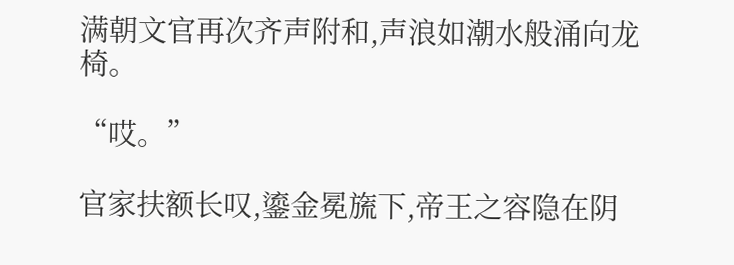满朝文官再次齐声附和,声浪如潮水般涌向龙椅。

“哎。”

官家扶额长叹,鎏金冕旒下,帝王之容隐在阴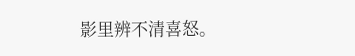影里辨不清喜怒。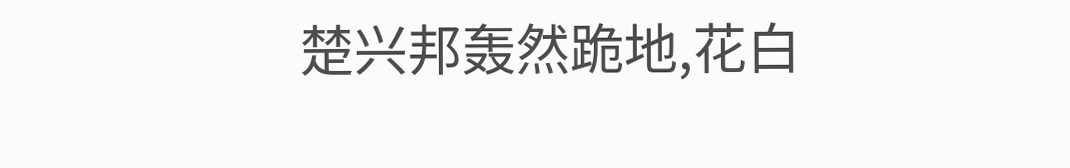楚兴邦轰然跪地,花白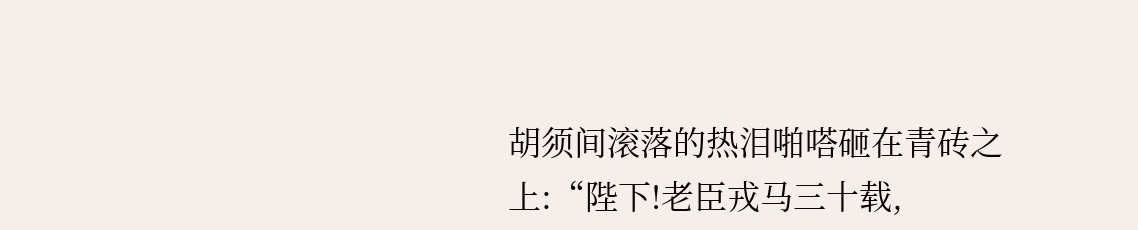胡须间滚落的热泪啪嗒砸在青砖之上:“陛下!老臣戎马三十载,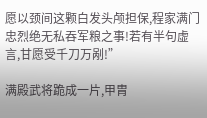愿以颈间这颗白发头颅担保,程家满门忠烈绝无私吞军粮之事!若有半句虚言,甘愿受千刀万剐!”

满殿武将跪成一片,甲胄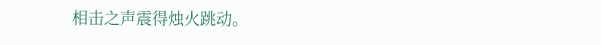相击之声震得烛火跳动。